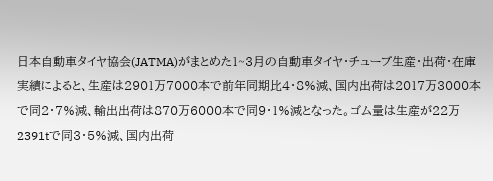日本自動車タイヤ協会(JATMA)がまとめた1~3月の自動車タイヤ・チューブ生産・出荷・在庫実績によると、生産は2901万7000本で前年同期比4・8%減、国内出荷は2017万3000本で同2・7%減、輸出出荷は870万6000本で同9・1%減となった。ゴム量は生産が22万2391tで同3・5%減、国内出荷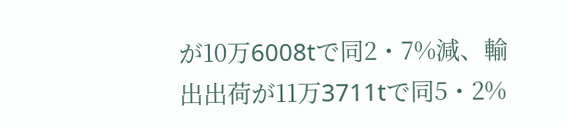が10万6008tで同2・7%減、輸出出荷が11万3711tで同5・2%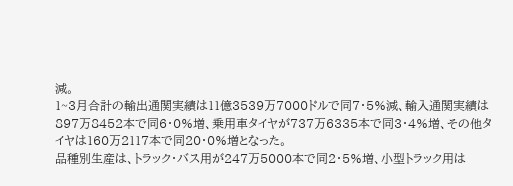減。
1~3月合計の輸出通関実績は11億3539万7000ドルで同7・5%減、輸入通関実績は897万8452本で同6・0%増、乗用車タイヤが737万6335本で同3・4%増、その他タイヤは160万2117本で同20・0%増となった。
品種別生産は、トラック・バス用が247万5000本で同2・5%増、小型トラック用は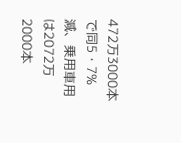472万3000本で同5・7%減、乗用車用は2072万2000本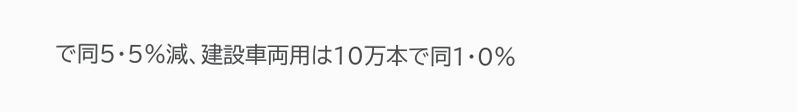で同5・5%減、建設車両用は10万本で同1・0%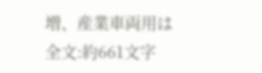増、産業車両用は
全文:約661文字